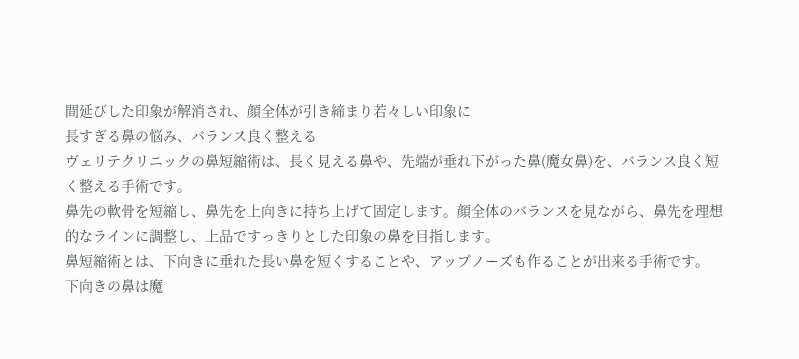間延びした印象が解消され、顔全体が引き締まり若々しい印象に
長すぎる鼻の悩み、バランス良く整える
ヴェリテクリニックの鼻短縮術は、長く見える鼻や、先端が垂れ下がった鼻(魔女鼻)を、バランス良く短く整える手術です。
鼻先の軟骨を短縮し、鼻先を上向きに持ち上げて固定します。顔全体のバランスを見ながら、鼻先を理想的なラインに調整し、上品ですっきりとした印象の鼻を目指します。
鼻短縮術とは、下向きに垂れた長い鼻を短くすることや、アップノーズも作ることが出来る手術です。
下向きの鼻は魔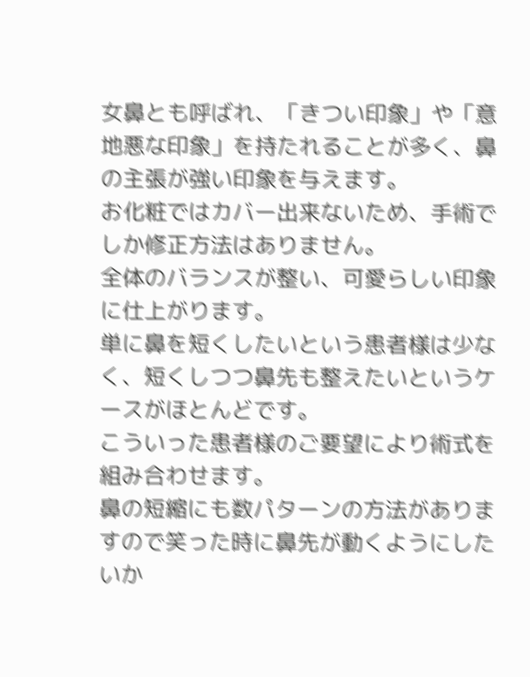女鼻とも呼ばれ、「きつい印象」や「意地悪な印象」を持たれることが多く、鼻の主張が強い印象を与えます。
お化粧ではカバー出来ないため、手術でしか修正方法はありません。
全体のバランスが整い、可愛らしい印象に仕上がります。
単に鼻を短くしたいという患者様は少なく、短くしつつ鼻先も整えたいというケースがほとんどです。
こういった患者様のご要望により術式を組み合わせます。
鼻の短縮にも数パターンの方法がありますので笑った時に鼻先が動くようにしたいか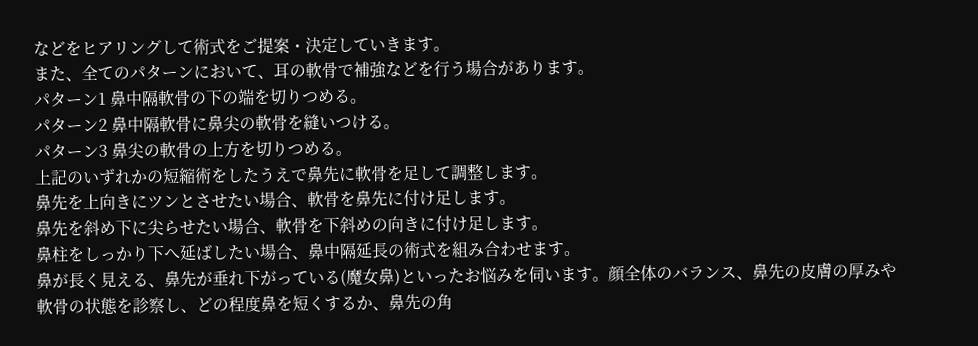などをヒアリングして術式をご提案・決定していきます。
また、全てのパターンにおいて、耳の軟骨で補強などを行う場合があります。
パターン1 鼻中隔軟骨の下の端を切りつめる。
パターン2 鼻中隔軟骨に鼻尖の軟骨を縫いつける。
パターン3 鼻尖の軟骨の上方を切りつめる。
上記のいずれかの短縮術をしたうえで鼻先に軟骨を足して調整します。
鼻先を上向きにツンとさせたい場合、軟骨を鼻先に付け足します。
鼻先を斜め下に尖らせたい場合、軟骨を下斜めの向きに付け足します。
鼻柱をしっかり下へ延ばしたい場合、鼻中隔延長の術式を組み合わせます。
鼻が長く見える、鼻先が垂れ下がっている(魔女鼻)といったお悩みを伺います。顔全体のバランス、鼻先の皮膚の厚みや軟骨の状態を診察し、どの程度鼻を短くするか、鼻先の角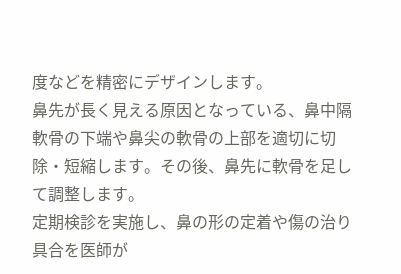度などを精密にデザインします。
鼻先が長く見える原因となっている、鼻中隔軟骨の下端や鼻尖の軟骨の上部を適切に切除・短縮します。その後、鼻先に軟骨を足して調整します。
定期検診を実施し、鼻の形の定着や傷の治り具合を医師が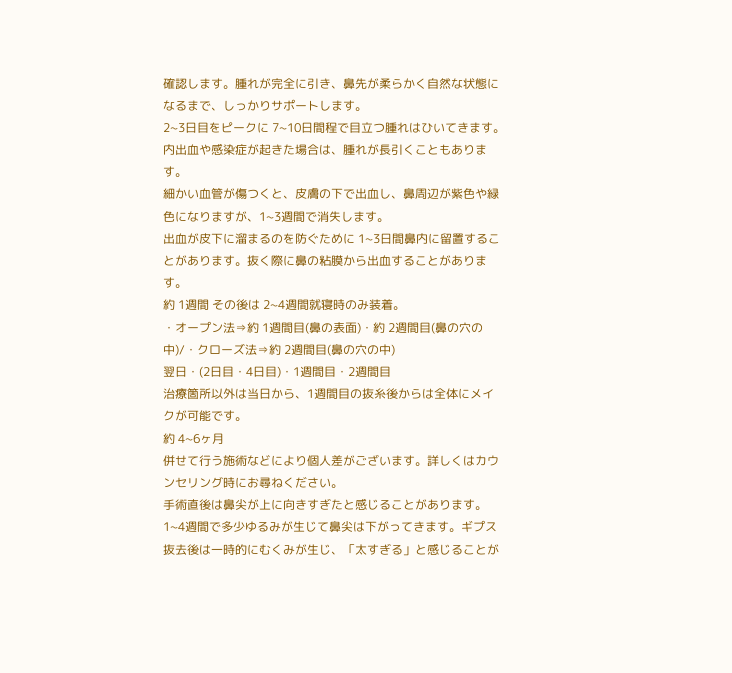確認します。腫れが完全に引き、鼻先が柔らかく自然な状態になるまで、しっかりサポートします。
2~3日目をピークに 7~10日間程で目立つ腫れはひいてきます。内出血や感染症が起きた場合は、腫れが長引くこともあります。
細かい血管が傷つくと、皮膚の下で出血し、鼻周辺が紫色や緑色になりますが、1~3週間で消失します。
出血が皮下に溜まるのを防ぐために 1~3日間鼻内に留置することがあります。抜く際に鼻の粘膜から出血することがあります。
約 1週間 その後は 2~4週間就寝時のみ装着。
・オープン法⇒約 1週間目(鼻の表面)・約 2週間目(鼻の穴の中)/・クローズ法⇒約 2週間目(鼻の穴の中)
翌日・(2日目・4日目)・1週間目・2週間目
治療箇所以外は当日から、1週間目の抜糸後からは全体にメイクが可能です。
約 4~6ヶ月
併せて行う施術などにより個人差がございます。詳しくはカウンセリング時にお尋ねください。
手術直後は鼻尖が上に向きすぎたと感じることがあります。1~4週間で多少ゆるみが生じて鼻尖は下がってきます。ギプス抜去後は一時的にむくみが生じ、「太すぎる」と感じることが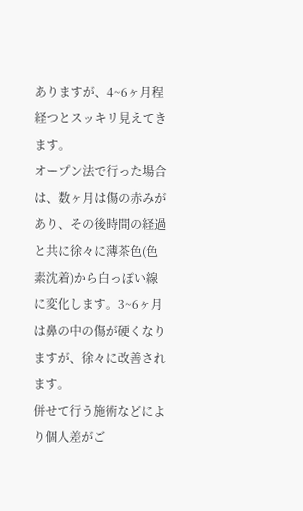ありますが、4~6ヶ月程経つとスッキリ見えてきます。
オープン法で行った場合は、数ヶ月は傷の赤みがあり、その後時間の経過と共に徐々に薄茶色(色素沈着)から白っぽい線に変化します。3~6ヶ月は鼻の中の傷が硬くなりますが、徐々に改善されます。
併せて行う施術などにより個人差がご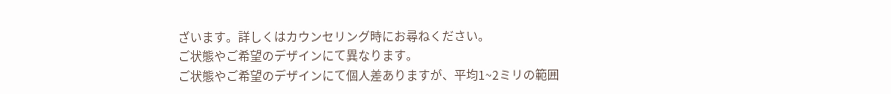ざいます。詳しくはカウンセリング時にお尋ねください。
ご状態やご希望のデザインにて異なります。
ご状態やご希望のデザインにて個人差ありますが、平均1~2ミリの範囲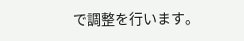で調整を行います。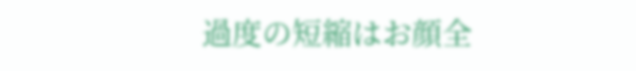過度の短縮はお顔全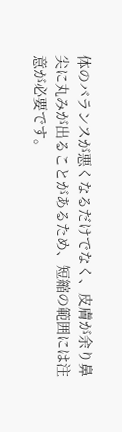体のバランスが悪くなるだけでなく、皮膚が余り鼻尖に丸みが出ることがあるため、短縮の範囲には注意が必要です。